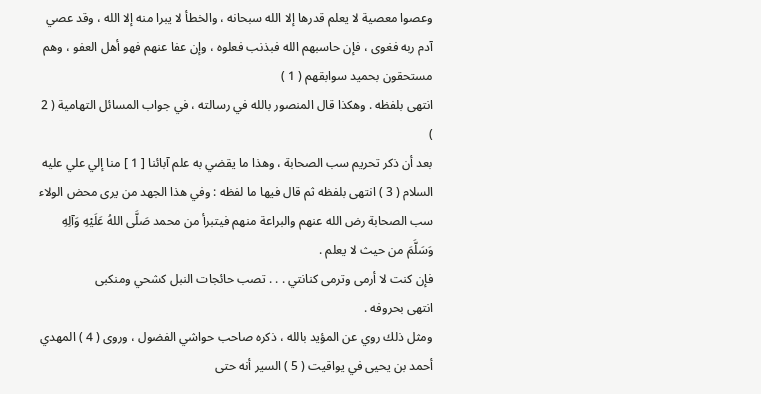وعصوا معصية لا يعلم قدرها إلا الله سبحانه ، والخطأ لا يبرا منه إلا الله ، وقد عصي آدم ربه فغوى ، فإن حاسبهم الله فبذنب فعلوه ، وإن عفا عنهم فهو أهل العفو ، وهم مستحقون بحميد سوابقهم ( 1 )
انتهى بلفظه . وهكذا قال المنصور بالله في رسالته ، في جواب المسائل التهامية ( 2 )
بعد أن ذكر تحريم سب الصحابة ، وهذا ما يقضي به علم آبائنا [ 1 ] منا إلي علي عليه السلام ( 3 ) انتهى بلفظه ثم قال فيها ما لفظه : وفي هذا الجهد من يرى محض الولاء سب الصحابة رض الله عنهم والبراعة منهم فيتبرأ من محمد صَلَّى اللهُ عَلَيْهِ وَآلِهِ وَسَلَّمَ من حيث لا يعلم .
فإن كنت لا أرمى وترمى كنانتي . . . تصب حائجات النبل كشحي ومنكبى
انتهى بحروفه .
ومثل ذلك روي عن المؤيد بالله ، ذكره صاحب حواشي الفضول ، وروى ( 4 ) المهدي أحمد بن يحيى في يواقيت ( 5 ) السير أنه حتى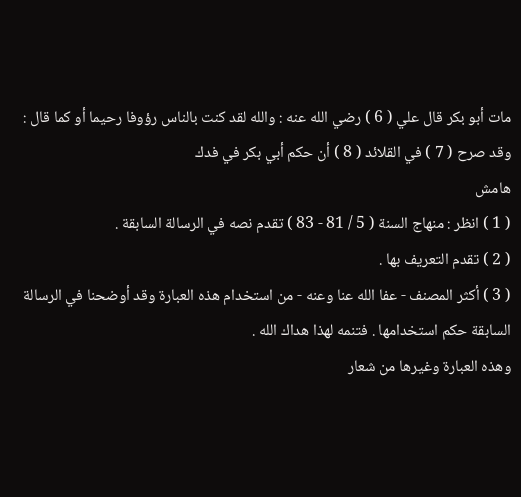مات أبو بكر قال علي ( 6 ) رضي الله عنه : والله لقد كنت بالناس رؤوفا رحيما أو كما قال : وقد صرح ( 7 ) في القلائد ( 8 ) أن حكم أبي بكر في فدك
هامش
( 1 ) انظر : منهاج السنة ( 5 / 81 - 83 ) تقدم نصه في الرسالة السابقة .
( 2 ) تقدم التعريف بها .
( 3 ) أكثر المصنف - عفا الله عنا وعنه - من استخدام هذه العبارة وقد أوضحنا في الرسالة السابقة حكم استخدامها . فتنمه لهذا هداك الله .
وهذه العبارة وغيرها من شعار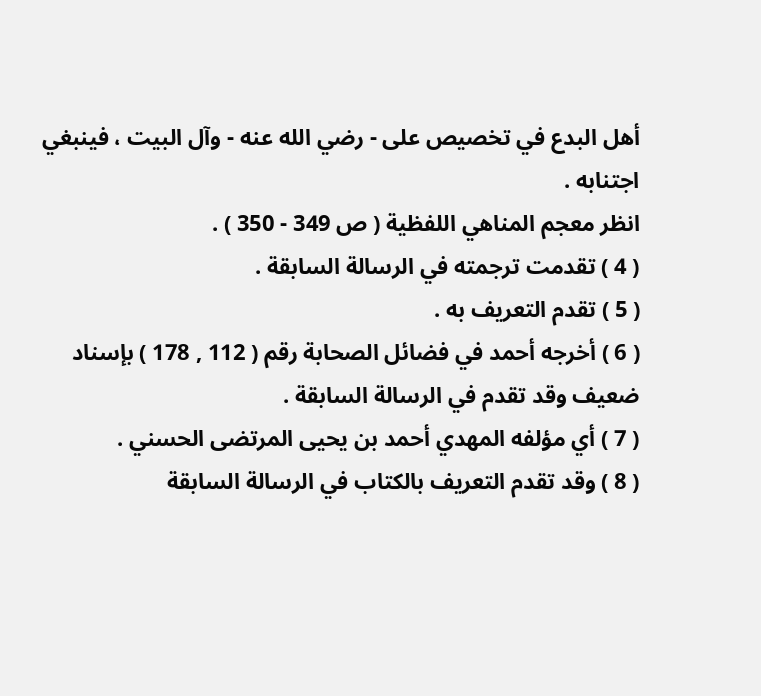أهل البدع في تخصيص على - رضي الله عنه - وآل البيت ، فينبغي اجتنابه .
انظر معجم المناهي اللفظية ( ص 349 - 350 ) .
( 4 ) تقدمت ترجمته في الرسالة السابقة .
( 5 ) تقدم التعريف به .
( 6 ) أخرجه أحمد في فضائل الصحابة رقم ( 112 , 178 ) بإسناد ضعيف وقد تقدم في الرسالة السابقة .
( 7 ) أي مؤلفه المهدي أحمد بن يحيى المرتضى الحسني .
( 8 ) وقد تقدم التعريف بالكتاب في الرسالة السابقة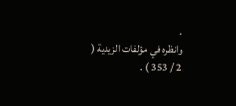.
وانظره في مؤلفات الزيدية ( 2 / 353 ) .